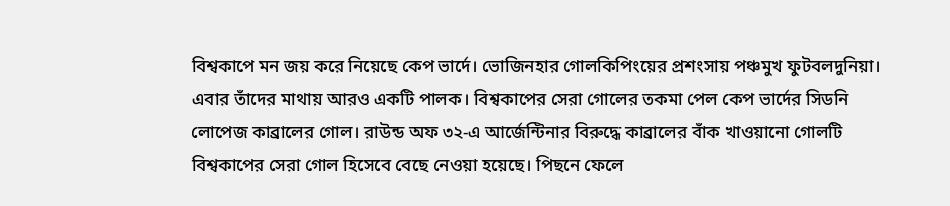বিশ্বকাপে মন জয় করে নিয়েছে কেপ ভার্দে। ভোজিনহার গোলকিপিংয়ের প্রশংসায় পঞ্চমুখ ফুটবলদুনিয়া। এবার তাঁদের মাথায় আরও একটি পালক। বিশ্বকাপের সেরা গোলের তকমা পেল কেপ ভার্দের সিডনি লোপেজ কাব্রালের গোল। রাউন্ড অফ ৩২-এ আর্জেন্টিনার বিরুদ্ধে কাব্রালের বাঁক খাওয়ানো গোলটি বিশ্বকাপের সেরা গোল হিসেবে বেছে নেওয়া হয়েছে। পিছনে ফেলে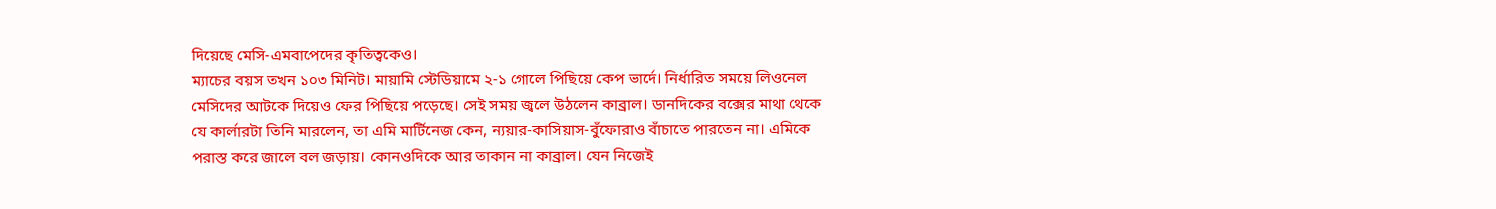দিয়েছে মেসি-এমবাপেদের কৃতিত্বকেও।
ম্যাচের বয়স তখন ১০৩ মিনিট। মায়ামি স্টেডিয়ামে ২-১ গোলে পিছিয়ে কেপ ভার্দে। নির্ধারিত সময়ে লিওনেল মেসিদের আটকে দিয়েও ফের পিছিয়ে পড়েছে। সেই সময় জ্বলে উঠলেন কাব্রাল। ডানদিকের বক্সের মাথা থেকে যে কার্লারটা তিনি মারলেন, তা এমি মার্টিনেজ কেন, ন্যয়ার-কাসিয়াস-বুঁফোরাও বাঁচাতে পারতেন না। এমিকে পরাস্ত করে জালে বল জড়ায়। কোনওদিকে আর তাকান না কাব্রাল। যেন নিজেই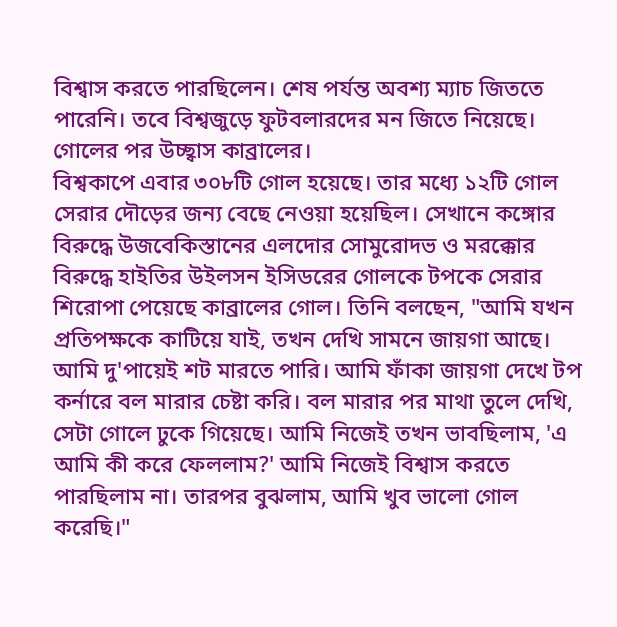বিশ্বাস করতে পারছিলেন। শেষ পর্যন্ত অবশ্য ম্যাচ জিততে পারেনি। তবে বিশ্বজুড়ে ফুটবলারদের মন জিতে নিয়েছে।
গোলের পর উচ্ছ্বাস কাব্রালের।
বিশ্বকাপে এবার ৩০৮টি গোল হয়েছে। তার মধ্যে ১২টি গোল সেরার দৌড়ের জন্য বেছে নেওয়া হয়েছিল। সেখানে কঙ্গোর বিরুদ্ধে উজবেকিস্তানের এলদোর সোমুরোদভ ও মরক্কোর বিরুদ্ধে হাইতির উইলসন ইসিডরের গোলকে টপকে সেরার শিরোপা পেয়েছে কাব্রালের গোল। তিনি বলছেন, "আমি যখন প্রতিপক্ষকে কাটিয়ে যাই, তখন দেখি সামনে জায়গা আছে। আমি দু'পায়েই শট মারতে পারি। আমি ফাঁকা জায়গা দেখে টপ কর্নারে বল মারার চেষ্টা করি। বল মারার পর মাথা তুলে দেখি, সেটা গোলে ঢুকে গিয়েছে। আমি নিজেই তখন ভাবছিলাম, 'এ আমি কী করে ফেললাম?' আমি নিজেই বিশ্বাস করতে পারছিলাম না। তারপর বুঝলাম, আমি খুব ভালো গোল করেছি।"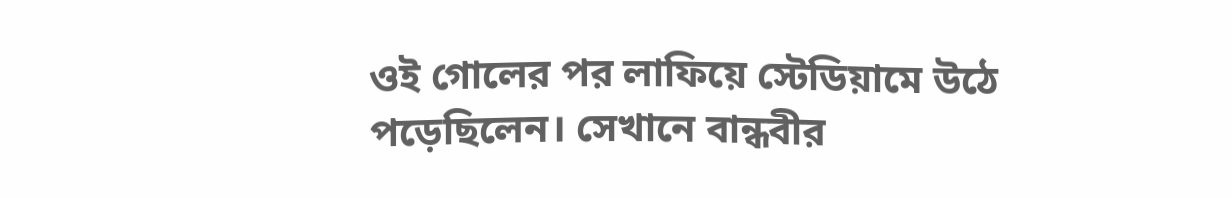ওই গোলের পর লাফিয়ে স্টেডিয়ামে উঠে পড়েছিলেন। সেখানে বান্ধবীর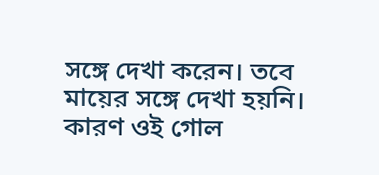সঙ্গে দেখা করেন। তবে মায়ের সঙ্গে দেখা হয়নি। কারণ ওই গোল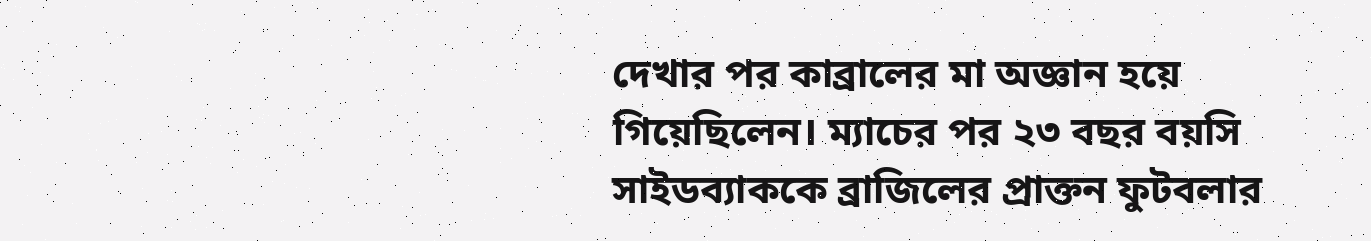দেখার পর কাব্রালের মা অজ্ঞান হয়ে গিয়েছিলেন। ম্যাচের পর ২৩ বছর বয়সি সাইডব্যাককে ব্রাজিলের প্রাক্তন ফুটবলার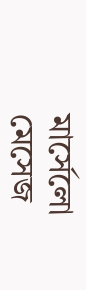মার্সেলো মেসেজ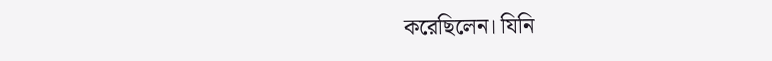করেছিলেন। যিনি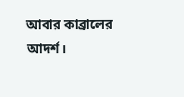আবার কাব্রালের আদর্শ।